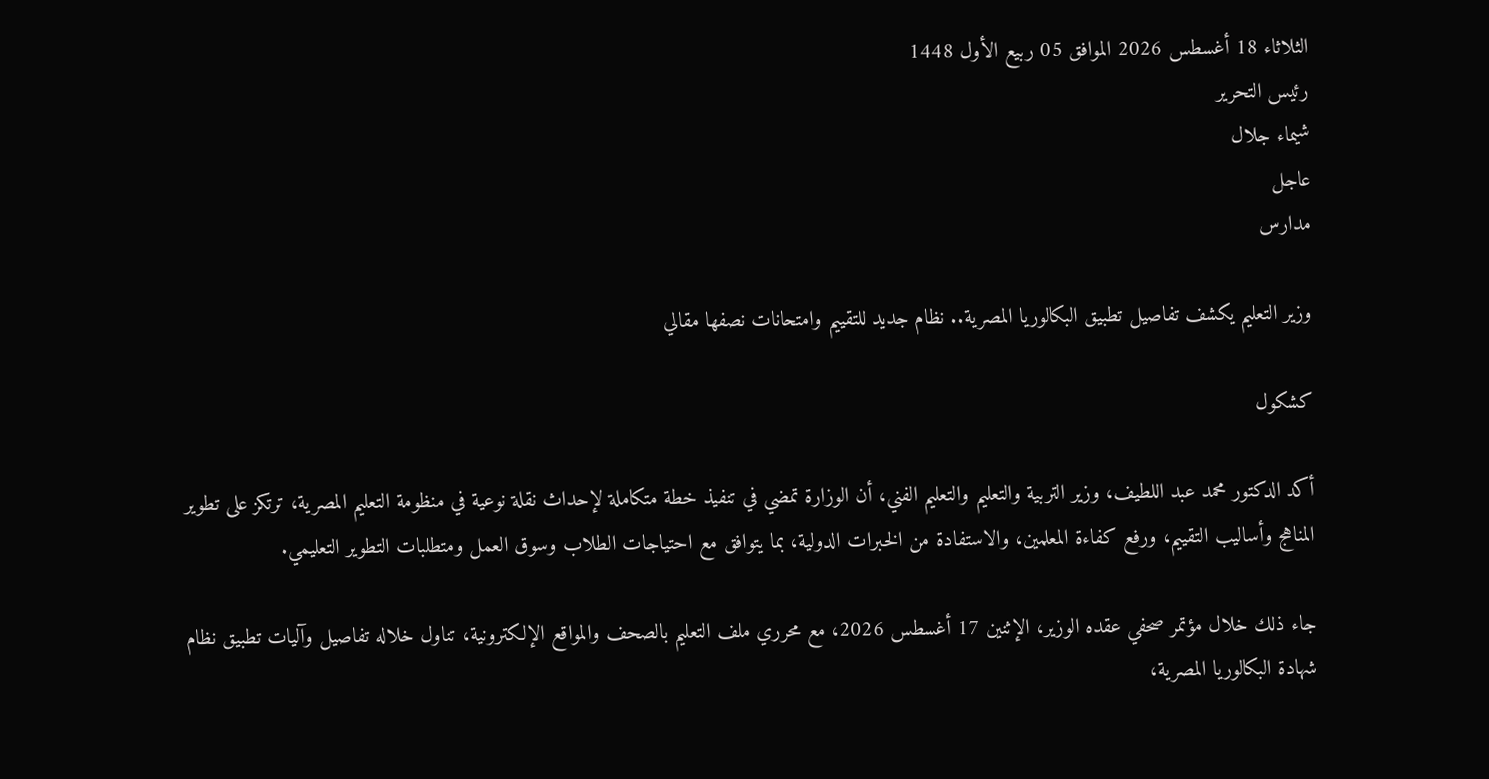الثلاثاء 18 أغسطس 2026 الموافق 05 ربيع الأول 1448
رئيس التحرير
شيماء جلال
عاجل
مدارس

وزير التعليم يكشف تفاصيل تطبيق البكالوريا المصرية.. نظام جديد للتقييم وامتحانات نصفها مقالي

كشكول

أكد الدكتور محمد عبد اللطيف، وزير التربية والتعليم والتعليم الفني، أن الوزارة تمضي في تنفيذ خطة متكاملة لإحداث نقلة نوعية في منظومة التعليم المصرية، ترتكز على تطوير المناهج وأساليب التقييم، ورفع كفاءة المعلمين، والاستفادة من الخبرات الدولية، بما يتوافق مع احتياجات الطلاب وسوق العمل ومتطلبات التطوير التعليمي.

جاء ذلك خلال مؤتمر صحفي عقده الوزير، الإثنين 17 أغسطس 2026، مع محرري ملف التعليم بالصحف والمواقع الإلكترونية، تناول خلاله تفاصيل وآليات تطبيق نظام شهادة البكالوريا المصرية،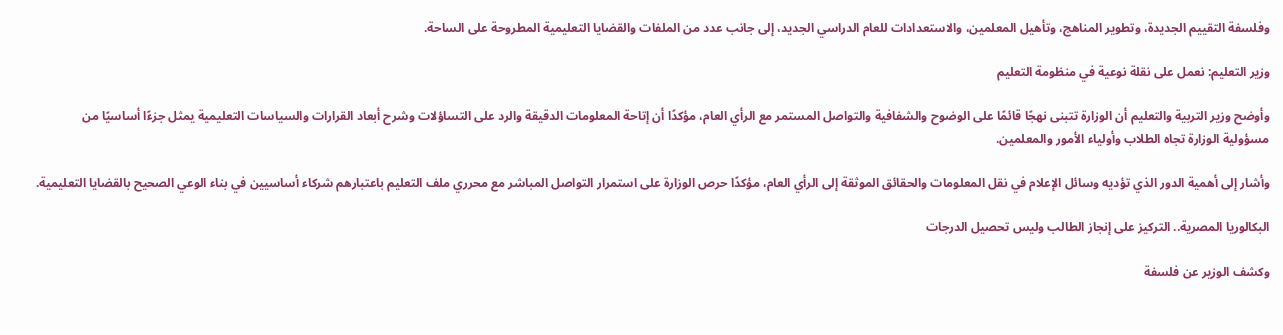وفلسفة التقييم الجديدة، وتطوير المناهج، وتأهيل المعلمين، والاستعدادات للعام الدراسي الجديد، إلى جانب عدد من الملفات والقضايا التعليمية المطروحة على الساحة.

وزير التعليم: نعمل على نقلة نوعية في منظومة التعليم

وأوضح وزير التربية والتعليم أن الوزارة تتبنى نهجًا قائمًا على الوضوح والشفافية والتواصل المستمر مع الرأي العام، مؤكدًا أن إتاحة المعلومات الدقيقة والرد على التساؤلات وشرح أبعاد القرارات والسياسات التعليمية يمثل جزءًا أساسيًا من مسؤولية الوزارة تجاه الطلاب وأولياء الأمور والمعلمين.

وأشار إلى أهمية الدور الذي تؤديه وسائل الإعلام في نقل المعلومات والحقائق الموثقة إلى الرأي العام، مؤكدًا حرص الوزارة على استمرار التواصل المباشر مع محرري ملف التعليم باعتبارهم شركاء أساسيين في بناء الوعي الصحيح بالقضايا التعليمية.

البكالوريا المصرية.. التركيز على إنجاز الطالب وليس تحصيل الدرجات

وكشف الوزير عن فلسفة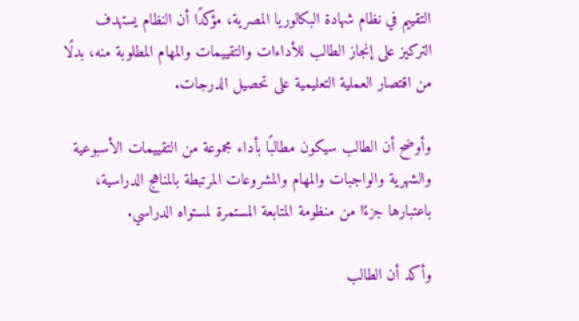التقييم في نظام شهادة البكالوريا المصرية، مؤكدًا أن النظام يستهدف التركيز على إنجاز الطالب للأداءات والتقييمات والمهام المطلوبة منه، بدلًا من اقتصار العملية التعليمية على تحصيل الدرجات.

وأوضح أن الطالب سيكون مطالبًا بأداء مجموعة من التقييمات الأسبوعية والشهرية والواجبات والمهام والمشروعات المرتبطة بالمناهج الدراسية، باعتبارها جزءًا من منظومة المتابعة المستمرة لمستواه الدراسي.

وأكد أن الطالب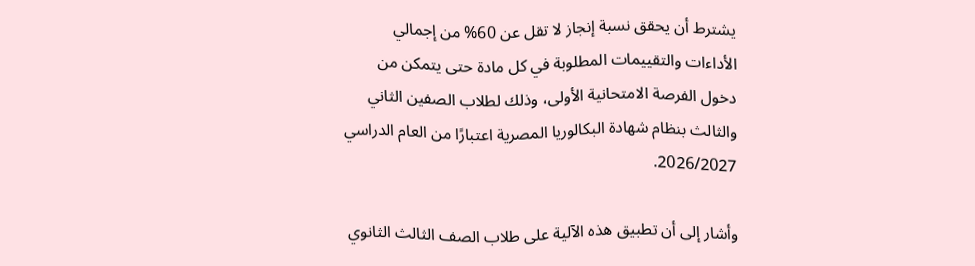يشترط أن يحقق نسبة إنجاز لا تقل عن 60% من إجمالي الأداءات والتقييمات المطلوبة في كل مادة حتى يتمكن من دخول الفرصة الامتحانية الأولى، وذلك لطلاب الصفين الثاني والثالث بنظام شهادة البكالوريا المصرية اعتبارًا من العام الدراسي 2026/2027.

وأشار إلى أن تطبيق هذه الآلية على طلاب الصف الثالث الثانوي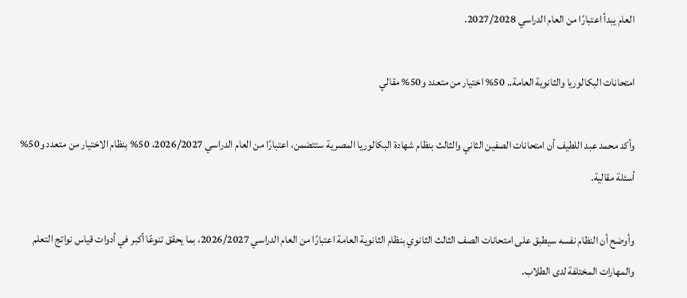العام يبدأ اعتبارًا من العام الدراسي 2027/2028.

امتحانات البكالوريا والثانوية العامة.. 50% اختيار من متعدد و50% مقالي

وأكد محمد عبد اللطيف أن امتحانات الصفين الثاني والثالث بنظام شهادة البكالوريا المصرية ستتضمن، اعتبارًا من العام الدراسي 2026/2027، 50% بنظام الاختيار من متعدد و50% أسئلة مقالية.

وأوضح أن النظام نفسه سيطبق على امتحانات الصف الثالث الثانوي بنظام الثانوية العامة اعتبارًا من العام الدراسي 2026/2027، بما يحقق تنوعًا أكبر في أدوات قياس نواتج التعلم والمهارات المختلفة لدى الطلاب.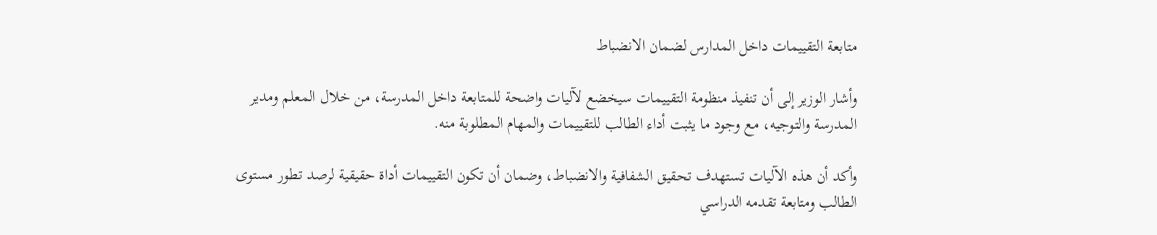متابعة التقييمات داخل المدارس لضمان الانضباط

وأشار الوزير إلى أن تنفيذ منظومة التقييمات سيخضع لآليات واضحة للمتابعة داخل المدرسة، من خلال المعلم ومدير المدرسة والتوجيه، مع وجود ما يثبت أداء الطالب للتقييمات والمهام المطلوبة منه.

وأكد أن هذه الآليات تستهدف تحقيق الشفافية والانضباط، وضمان أن تكون التقييمات أداة حقيقية لرصد تطور مستوى الطالب ومتابعة تقدمه الدراسي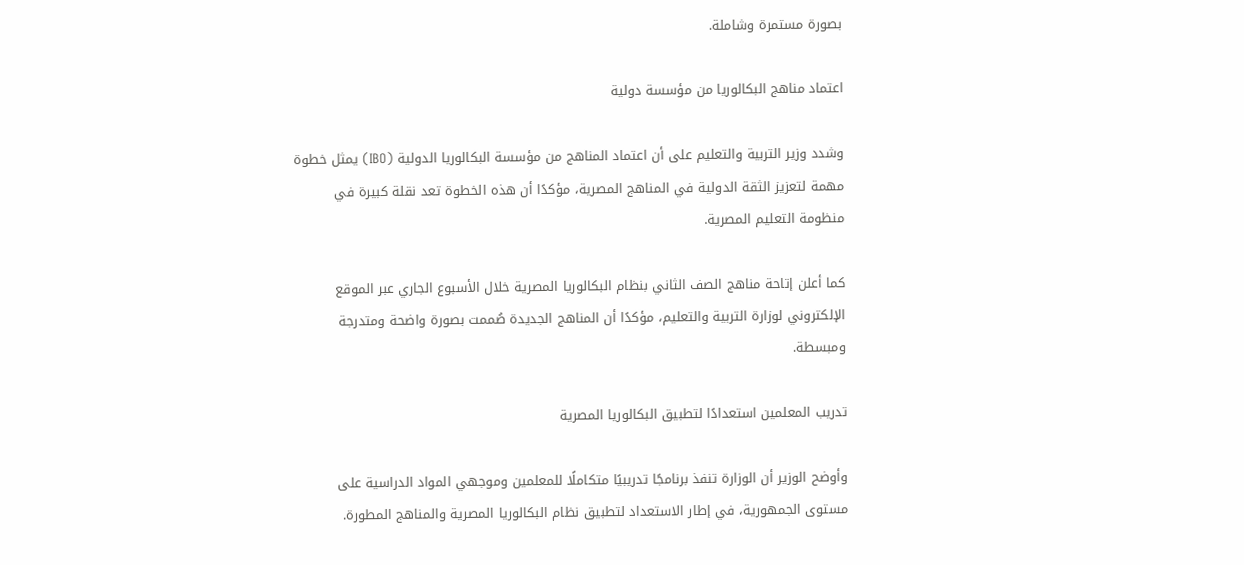بصورة مستمرة وشاملة.

اعتماد مناهج البكالوريا من مؤسسة دولية

وشدد وزير التربية والتعليم على أن اعتماد المناهج من مؤسسة البكالوريا الدولية (IBO) يمثل خطوة مهمة لتعزيز الثقة الدولية في المناهج المصرية، مؤكدًا أن هذه الخطوة تعد نقلة كبيرة في منظومة التعليم المصرية.

كما أعلن إتاحة مناهج الصف الثاني بنظام البكالوريا المصرية خلال الأسبوع الجاري عبر الموقع الإلكتروني لوزارة التربية والتعليم، مؤكدًا أن المناهج الجديدة صُممت بصورة واضحة ومتدرجة ومبسطة.

تدريب المعلمين استعدادًا لتطبيق البكالوريا المصرية

وأوضح الوزير أن الوزارة تنفذ برنامجًا تدريبيًا متكاملًا للمعلمين وموجهي المواد الدراسية على مستوى الجمهورية، في إطار الاستعداد لتطبيق نظام البكالوريا المصرية والمناهج المطورة.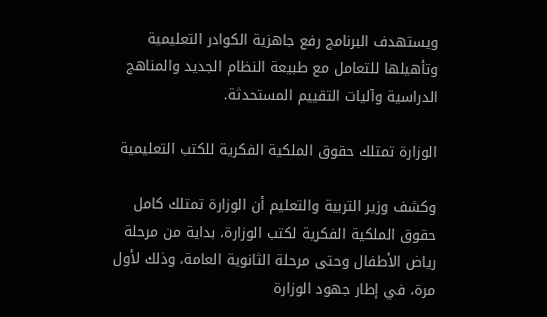ويستهدف البرنامج رفع جاهزية الكوادر التعليمية وتأهيلها للتعامل مع طبيعة النظام الجديد والمناهج الدراسية وآليات التقييم المستحدثة.

الوزارة تمتلك حقوق الملكية الفكرية للكتب التعليمية

وكشف وزير التربية والتعليم أن الوزارة تمتلك كامل حقوق الملكية الفكرية لكتب الوزارة، بداية من مرحلة رياض الأطفال وحتى مرحلة الثانوية العامة، وذلك لأول مرة، في إطار جهود الوزارة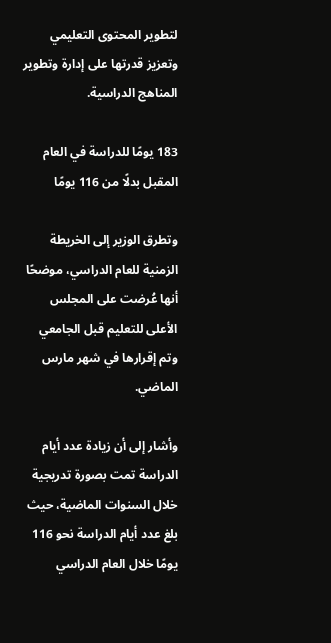لتطوير المحتوى التعليمي وتعزيز قدرتها على إدارة وتطوير المناهج الدراسية.

183 يومًا للدراسة في العام المقبل بدلًا من 116 يومًا

وتطرق الوزير إلى الخريطة الزمنية للعام الدراسي، موضحًا أنها عُرضت على المجلس الأعلى للتعليم قبل الجامعي وتم إقرارها في شهر مارس الماضي.

وأشار إلى أن زيادة عدد أيام الدراسة تمت بصورة تدريجية خلال السنوات الماضية، حيث بلغ عدد أيام الدراسة نحو 116 يومًا خلال العام الدراسي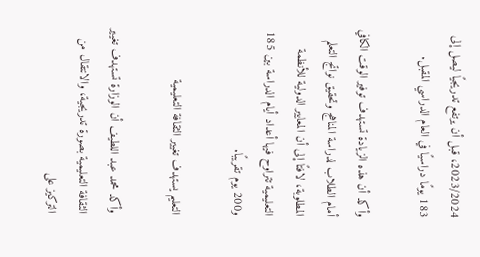2023/2024، قبل أن يرتفع تدريجيًا ليصل إلى 183 يومًا دراسيًا في العام الدراسي المقبل.

وأكد أن هذه الزيادة تستهدف توفير الوقت الكافي أمام الطلاب لدراسة المناهج وتحقيق نواتج التعلم المطلوبة، لافتًا إلى أن المعايير الدولية للأنظمة التعليمية تتراوح فيها أعداد أيام الدراسة بين 185 و200 يوم تقريبًا.

التعليم يستهدف تغيير الثقافة التعليمية

وأكد محمد عبد اللطيف أن الوزارة تستهدف تغيير الثقافة التعليمية بصورة تدريجية، والانتقال من التركيز على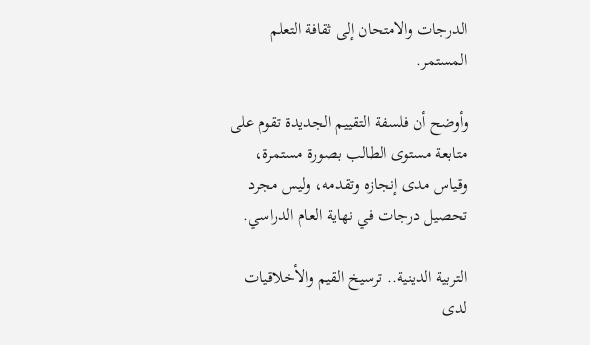الدرجات والامتحان إلى ثقافة التعلم المستمر.

وأوضح أن فلسفة التقييم الجديدة تقوم على متابعة مستوى الطالب بصورة مستمرة، وقياس مدى إنجازه وتقدمه، وليس مجرد تحصيل درجات في نهاية العام الدراسي.

التربية الدينية.. ترسيخ القيم والأخلاقيات لدى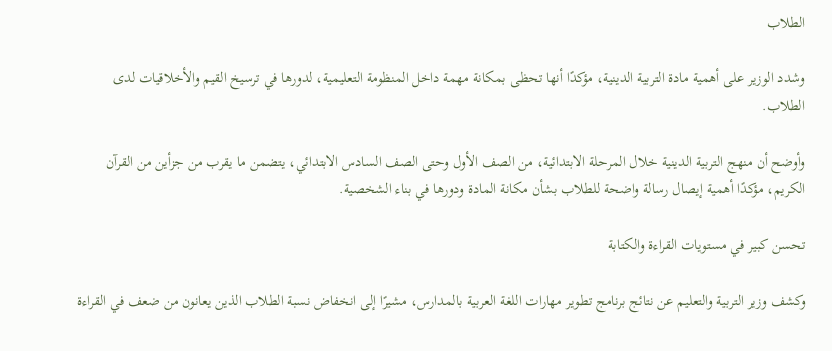الطلاب

وشدد الوزير على أهمية مادة التربية الدينية، مؤكدًا أنها تحظى بمكانة مهمة داخل المنظومة التعليمية، لدورها في ترسيخ القيم والأخلاقيات لدى الطلاب.

وأوضح أن منهج التربية الدينية خلال المرحلة الابتدائية، من الصف الأول وحتى الصف السادس الابتدائي، يتضمن ما يقرب من جزأين من القرآن الكريم، مؤكدًا أهمية إيصال رسالة واضحة للطلاب بشأن مكانة المادة ودورها في بناء الشخصية.

تحسن كبير في مستويات القراءة والكتابة

وكشف وزير التربية والتعليم عن نتائج برنامج تطوير مهارات اللغة العربية بالمدارس، مشيرًا إلى انخفاض نسبة الطلاب الذين يعانون من ضعف في القراءة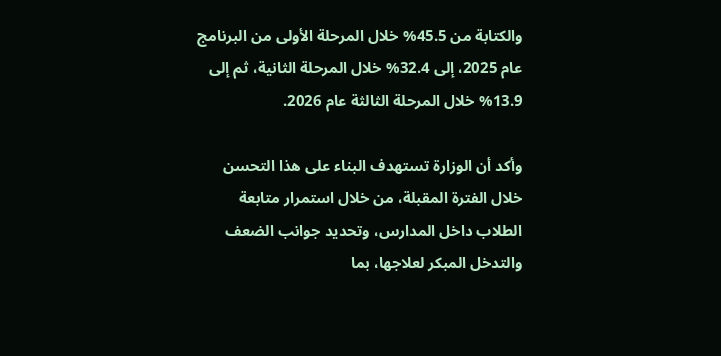والكتابة من 45.5% خلال المرحلة الأولى من البرنامج عام 2025، إلى 32.4% خلال المرحلة الثانية، ثم إلى 13.9% خلال المرحلة الثالثة عام 2026.

وأكد أن الوزارة تستهدف البناء على هذا التحسن خلال الفترة المقبلة، من خلال استمرار متابعة الطلاب داخل المدارس، وتحديد جوانب الضعف والتدخل المبكر لعلاجها، بما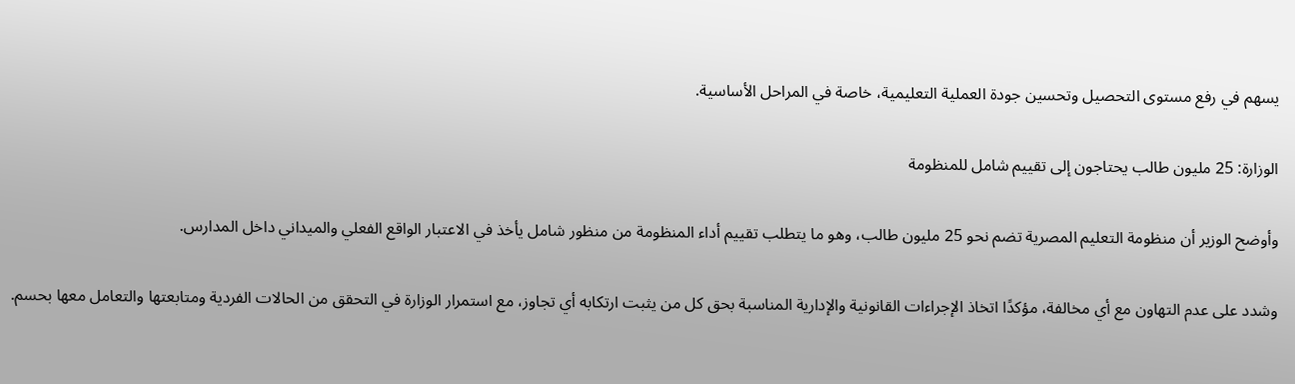يسهم في رفع مستوى التحصيل وتحسين جودة العملية التعليمية، خاصة في المراحل الأساسية.

الوزارة: 25 مليون طالب يحتاجون إلى تقييم شامل للمنظومة

وأوضح الوزير أن منظومة التعليم المصرية تضم نحو 25 مليون طالب، وهو ما يتطلب تقييم أداء المنظومة من منظور شامل يأخذ في الاعتبار الواقع الفعلي والميداني داخل المدارس.

وشدد على عدم التهاون مع أي مخالفة، مؤكدًا اتخاذ الإجراءات القانونية والإدارية المناسبة بحق كل من يثبت ارتكابه أي تجاوز، مع استمرار الوزارة في التحقق من الحالات الفردية ومتابعتها والتعامل معها بحسم.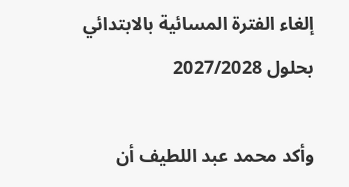إلغاء الفترة المسائية بالابتدائي بحلول 2027/2028

وأكد محمد عبد اللطيف أن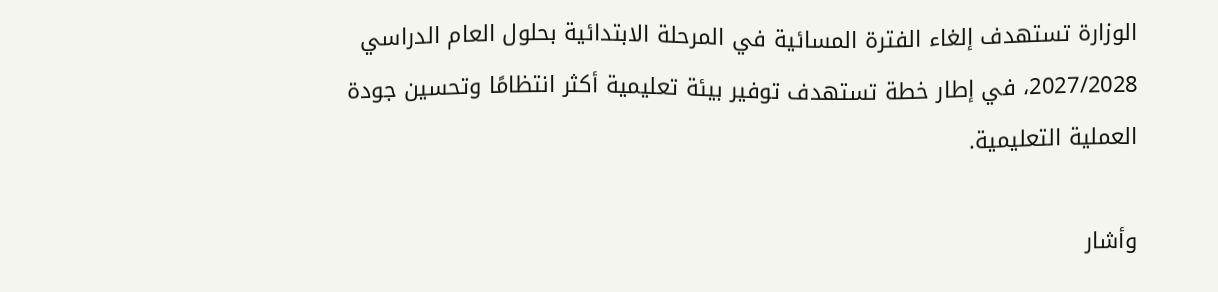الوزارة تستهدف إلغاء الفترة المسائية في المرحلة الابتدائية بحلول العام الدراسي 2027/2028، في إطار خطة تستهدف توفير بيئة تعليمية أكثر انتظامًا وتحسين جودة العملية التعليمية.

وأشار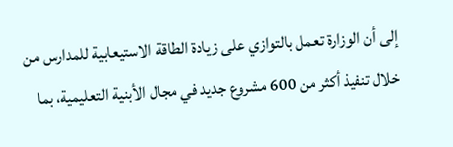إلى أن الوزارة تعمل بالتوازي على زيادة الطاقة الاستيعابية للمدارس من خلال تنفيذ أكثر من 600 مشروع جديد في مجال الأبنية التعليمية، بما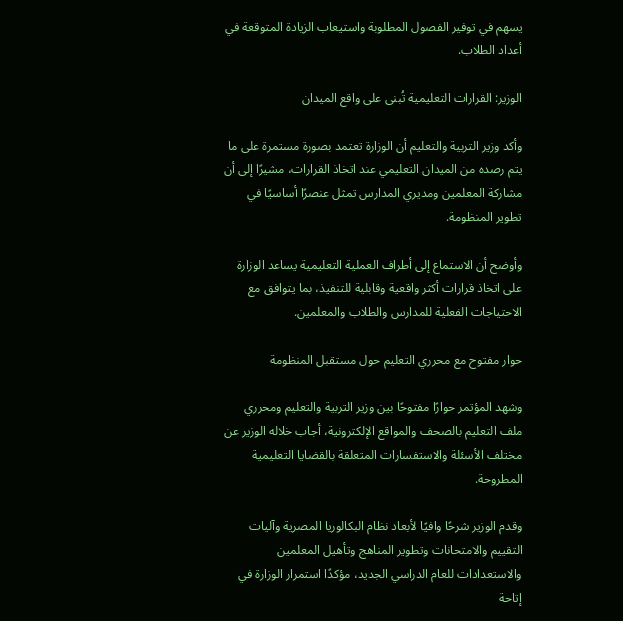يسهم في توفير الفصول المطلوبة واستيعاب الزيادة المتوقعة في أعداد الطلاب.

الوزير: القرارات التعليمية تُبنى على واقع الميدان

وأكد وزير التربية والتعليم أن الوزارة تعتمد بصورة مستمرة على ما يتم رصده من الميدان التعليمي عند اتخاذ القرارات، مشيرًا إلى أن مشاركة المعلمين ومديري المدارس تمثل عنصرًا أساسيًا في تطوير المنظومة.

وأوضح أن الاستماع إلى أطراف العملية التعليمية يساعد الوزارة على اتخاذ قرارات أكثر واقعية وقابلية للتنفيذ، بما يتوافق مع الاحتياجات الفعلية للمدارس والطلاب والمعلمين.

حوار مفتوح مع محرري التعليم حول مستقبل المنظومة

وشهد المؤتمر حوارًا مفتوحًا بين وزير التربية والتعليم ومحرري ملف التعليم بالصحف والمواقع الإلكترونية، أجاب خلاله الوزير عن مختلف الأسئلة والاستفسارات المتعلقة بالقضايا التعليمية المطروحة.

وقدم الوزير شرحًا وافيًا لأبعاد نظام البكالوريا المصرية وآليات التقييم والامتحانات وتطوير المناهج وتأهيل المعلمين والاستعدادات للعام الدراسي الجديد، مؤكدًا استمرار الوزارة في إتاحة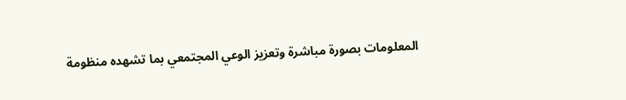المعلومات بصورة مباشرة وتعزيز الوعي المجتمعي بما تشهده منظومة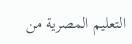التعليم المصرية من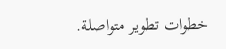خطوات تطوير متواصلة.